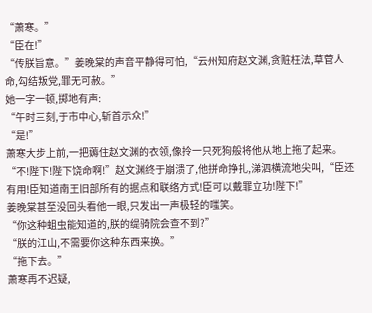“萧寒。”
“臣在!”
“传朕旨意。”姜晚棠的声音平静得可怕,“云州知府赵文渊,贪赃枉法,草菅人命,勾结叛党,罪无可赦。”
她一字一顿,掷地有声:
“午时三刻,于市中心,斩首示众!”
“是!”
萧寒大步上前,一把薅住赵文渊的衣领,像拎一只死狗般将他从地上拖了起来。
“不!陛下!陛下饶命啊!”赵文渊终于崩溃了,他拼命挣扎,涕泗横流地尖叫,“臣还有用!臣知道南王旧部所有的据点和联络方式!臣可以戴罪立功!陛下!”
姜晚棠甚至没回头看他一眼,只发出一声极轻的嗤笑。
“你这种蛆虫能知道的,朕的缇骑院会查不到?”
“朕的江山,不需要你这种东西来换。”
“拖下去。”
萧寒再不迟疑,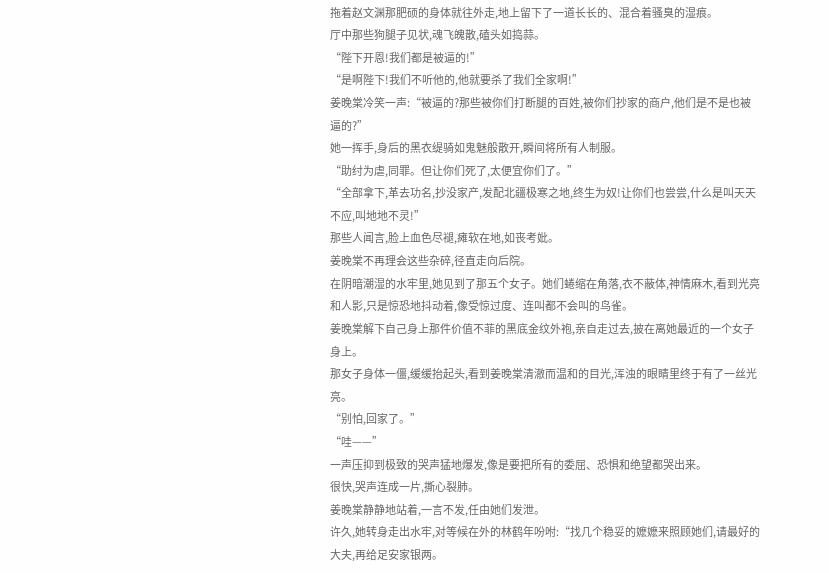拖着赵文渊那肥硕的身体就往外走,地上留下了一道长长的、混合着骚臭的湿痕。
厅中那些狗腿子见状,魂飞魄散,磕头如捣蒜。
“陛下开恩!我们都是被逼的!”
“是啊陛下!我们不听他的,他就要杀了我们全家啊!”
姜晚棠冷笑一声:“被逼的?那些被你们打断腿的百姓,被你们抄家的商户,他们是不是也被逼的?”
她一挥手,身后的黑衣缇骑如鬼魅般散开,瞬间将所有人制服。
“助纣为虐,同罪。但让你们死了,太便宜你们了。”
“全部拿下,革去功名,抄没家产,发配北疆极寒之地,终生为奴!让你们也尝尝,什么是叫天天不应,叫地地不灵!”
那些人闻言,脸上血色尽褪,瘫软在地,如丧考妣。
姜晚棠不再理会这些杂碎,径直走向后院。
在阴暗潮湿的水牢里,她见到了那五个女子。她们蜷缩在角落,衣不蔽体,神情麻木,看到光亮和人影,只是惊恐地抖动着,像受惊过度、连叫都不会叫的鸟雀。
姜晚棠解下自己身上那件价值不菲的黑底金纹外袍,亲自走过去,披在离她最近的一个女子身上。
那女子身体一僵,缓缓抬起头,看到姜晚棠清澈而温和的目光,浑浊的眼睛里终于有了一丝光亮。
“别怕,回家了。”
“哇——”
一声压抑到极致的哭声猛地爆发,像是要把所有的委屈、恐惧和绝望都哭出来。
很快,哭声连成一片,撕心裂肺。
姜晚棠静静地站着,一言不发,任由她们发泄。
许久,她转身走出水牢,对等候在外的林鹤年吩咐:“找几个稳妥的嬷嬷来照顾她们,请最好的大夫,再给足安家银两。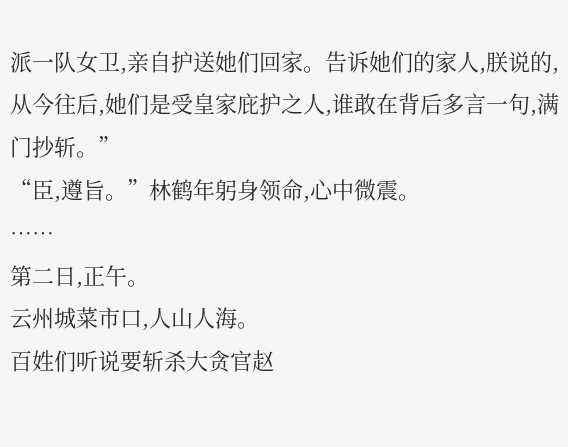派一队女卫,亲自护送她们回家。告诉她们的家人,朕说的,从今往后,她们是受皇家庇护之人,谁敢在背后多言一句,满门抄斩。”
“臣,遵旨。”林鹤年躬身领命,心中微震。
……
第二日,正午。
云州城菜市口,人山人海。
百姓们听说要斩杀大贪官赵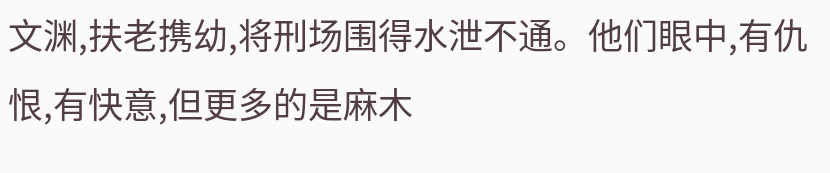文渊,扶老携幼,将刑场围得水泄不通。他们眼中,有仇恨,有快意,但更多的是麻木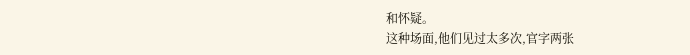和怀疑。
这种场面,他们见过太多次,官字两张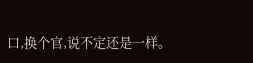口,换个官,说不定还是一样。